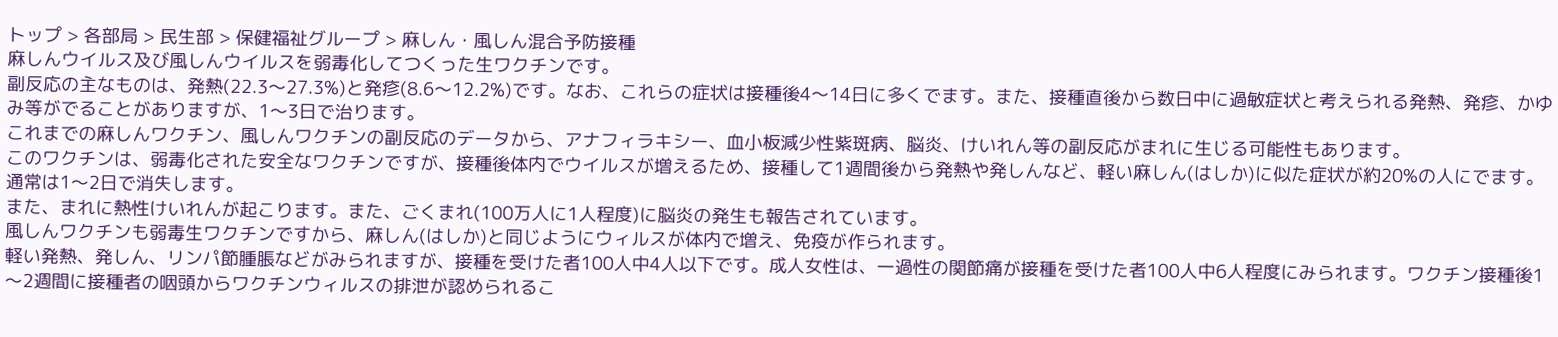トップ > 各部局 > 民生部 > 保健福祉グループ > 麻しん・風しん混合予防接種
麻しんウイルス及び風しんウイルスを弱毒化してつくった生ワクチンです。
副反応の主なものは、発熱(22.3〜27.3%)と発疹(8.6〜12.2%)です。なお、これらの症状は接種後4〜14日に多くでます。また、接種直後から数日中に過敏症状と考えられる発熱、発疹、かゆみ等がでることがありますが、1〜3日で治ります。
これまでの麻しんワクチン、風しんワクチンの副反応のデータから、アナフィラキシー、血小板減少性紫斑病、脳炎、けいれん等の副反応がまれに生じる可能性もあります。
このワクチンは、弱毒化された安全なワクチンですが、接種後体内でウイルスが増えるため、接種して1週間後から発熱や発しんなど、軽い麻しん(はしか)に似た症状が約20%の人にでます。通常は1〜2日で消失します。
また、まれに熱性けいれんが起こります。また、ごくまれ(100万人に1人程度)に脳炎の発生も報告されています。
風しんワクチンも弱毒生ワクチンですから、麻しん(はしか)と同じようにウィルスが体内で増え、免疫が作られます。
軽い発熱、発しん、リンパ節腫脹などがみられますが、接種を受けた者100人中4人以下です。成人女性は、一過性の関節痛が接種を受けた者100人中6人程度にみられます。ワクチン接種後1〜2週間に接種者の咽頭からワクチンウィルスの排泄が認められるこ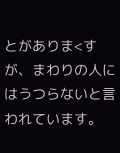とがありま<すが、まわりの人にはうつらないと言われています。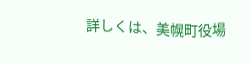詳しくは、美幌町役場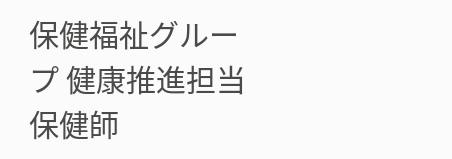保健福祉グループ 健康推進担当 保健師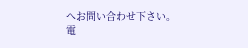へお問い合わせ下さい。
電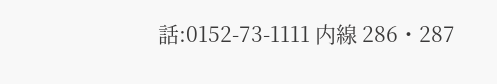話:0152-73-1111 内線 286・287